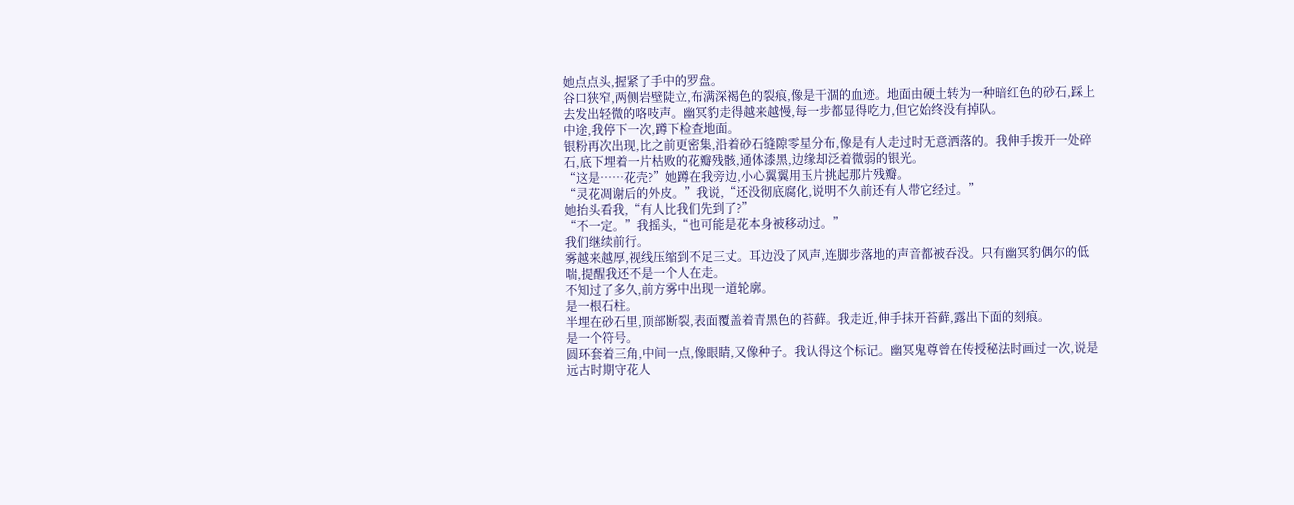她点点头,握紧了手中的罗盘。
谷口狭窄,两侧岩壁陡立,布满深褐色的裂痕,像是干涸的血迹。地面由硬土转为一种暗红色的砂石,踩上去发出轻微的咯吱声。幽冥豹走得越来越慢,每一步都显得吃力,但它始终没有掉队。
中途,我停下一次,蹲下检查地面。
银粉再次出现,比之前更密集,沿着砂石缝隙零星分布,像是有人走过时无意洒落的。我伸手拨开一处碎石,底下埋着一片枯败的花瓣残骸,通体漆黑,边缘却泛着微弱的银光。
“这是……花壳?”她蹲在我旁边,小心翼翼用玉片挑起那片残瓣。
“灵花凋谢后的外皮。”我说,“还没彻底腐化,说明不久前还有人带它经过。”
她抬头看我,“有人比我们先到了?”
“不一定。”我摇头,“也可能是花本身被移动过。”
我们继续前行。
雾越来越厚,视线压缩到不足三丈。耳边没了风声,连脚步落地的声音都被吞没。只有幽冥豹偶尔的低喘,提醒我还不是一个人在走。
不知过了多久,前方雾中出现一道轮廓。
是一根石柱。
半埋在砂石里,顶部断裂,表面覆盖着青黑色的苔藓。我走近,伸手抹开苔藓,露出下面的刻痕。
是一个符号。
圆环套着三角,中间一点,像眼睛,又像种子。我认得这个标记。幽冥鬼尊曾在传授秘法时画过一次,说是远古时期守花人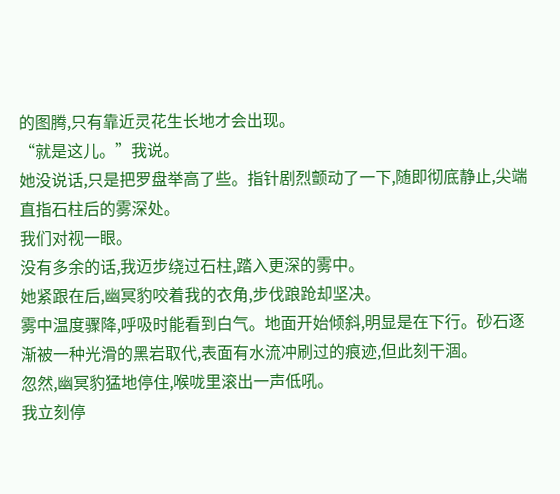的图腾,只有靠近灵花生长地才会出现。
“就是这儿。”我说。
她没说话,只是把罗盘举高了些。指针剧烈颤动了一下,随即彻底静止,尖端直指石柱后的雾深处。
我们对视一眼。
没有多余的话,我迈步绕过石柱,踏入更深的雾中。
她紧跟在后,幽冥豹咬着我的衣角,步伐踉跄却坚决。
雾中温度骤降,呼吸时能看到白气。地面开始倾斜,明显是在下行。砂石逐渐被一种光滑的黑岩取代,表面有水流冲刷过的痕迹,但此刻干涸。
忽然,幽冥豹猛地停住,喉咙里滚出一声低吼。
我立刻停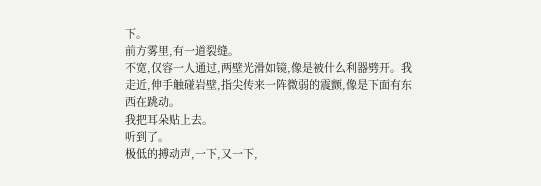下。
前方雾里,有一道裂缝。
不宽,仅容一人通过,两壁光滑如镜,像是被什么利器劈开。我走近,伸手触碰岩壁,指尖传来一阵微弱的震颤,像是下面有东西在跳动。
我把耳朵贴上去。
听到了。
极低的搏动声,一下,又一下,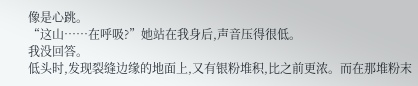像是心跳。
“这山……在呼吸?”她站在我身后,声音压得很低。
我没回答。
低头时,发现裂缝边缘的地面上,又有银粉堆积,比之前更浓。而在那堆粉末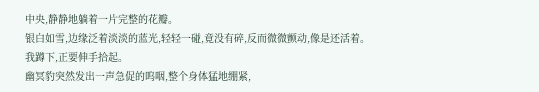中央,静静地躺着一片完整的花瓣。
银白如雪,边缘泛着淡淡的蓝光,轻轻一碰,竟没有碎,反而微微颤动,像是还活着。
我蹲下,正要伸手拾起。
幽冥豹突然发出一声急促的呜咽,整个身体猛地绷紧,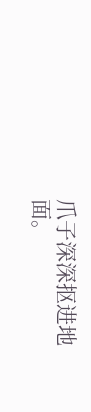爪子深深抠进地面。